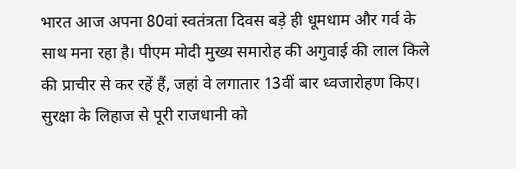भारत आज अपना 80वां स्वतंत्रता दिवस बड़े ही धूमधाम और गर्व के साथ मना रहा है। पीएम मोदी मुख्य समारोह की अगुवाई की लाल किले की प्राचीर से कर रहें हैं, जहां वे लगातार 13वीं बार ध्वजारोहण किए। सुरक्षा के लिहाज से पूरी राजधानी को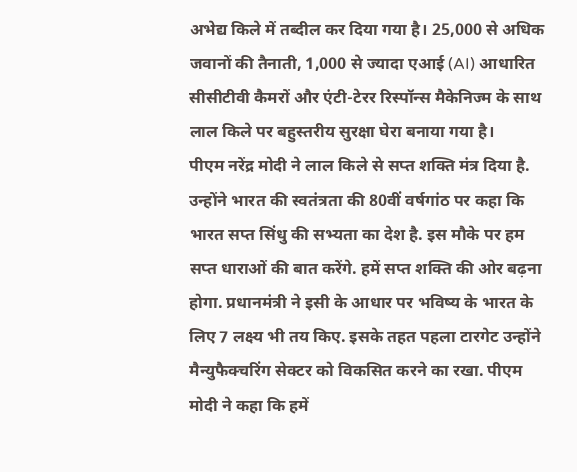अभेद्य किले में तब्दील कर दिया गया है। 25,000 से अधिक जवानों की तैनाती, 1,000 से ज्यादा एआई (AI) आधारित सीसीटीवी कैमरों और एंटी-टेरर रिस्पॉन्स मैकेनिज्म के साथ लाल किले पर बहुस्तरीय सुरक्षा घेरा बनाया गया है।
पीएम नरेंद्र मोदी ने लाल किले से सप्त शक्ति मंत्र दिया है. उन्होंने भारत की स्वतंत्रता की 80वीं वर्षगांठ पर कहा कि भारत सप्त सिंधु की सभ्यता का देश है. इस मौके पर हम सप्त धाराओं की बात करेंगे. हमें सप्त शक्ति की ओर बढ़ना होगा. प्रधानमंत्री ने इसी के आधार पर भविष्य के भारत के लिए 7 लक्ष्य भी तय किए. इसके तहत पहला टारगेट उन्होंने मैन्युफैक्चरिंग सेक्टर को विकसित करने का रखा. पीएम मोदी ने कहा कि हमें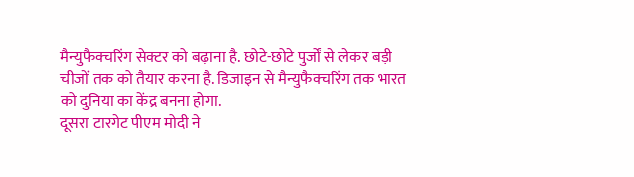मैन्युफैक्चरिंग सेक्टर को बढ़ाना है. छोटे-छोटे पुर्जों से लेकर बड़ी चीजों तक को तैयार करना है. डिजाइन से मैन्युफैक्चरिंग तक भारत को दुनिया का केंद्र बनना होगा.
दूसरा टारगेट पीएम मोदी ने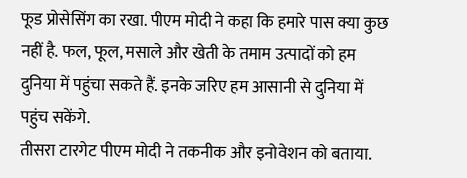फूड प्रोसेसिंग का रखा. पीएम मोदी ने कहा कि हमारे पास क्या कुछ नहीं है. फल, फूल, मसाले और खेती के तमाम उत्पादों को हम दुनिया में पहुंचा सकते हैं. इनके जरिए हम आसानी से दुनिया में पहुंच सकेंगे.
तीसरा टारगेट पीएम मोदी ने तकनीक और इनोवेशन को बताया.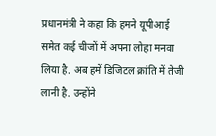प्रधानमंत्री ने कहा कि हमने यूपीआई समेत कई चीजों में अपना लोहा मनवा लिया है. अब हमें डिजिटल क्रांति में तेजी लानी है. उन्होंने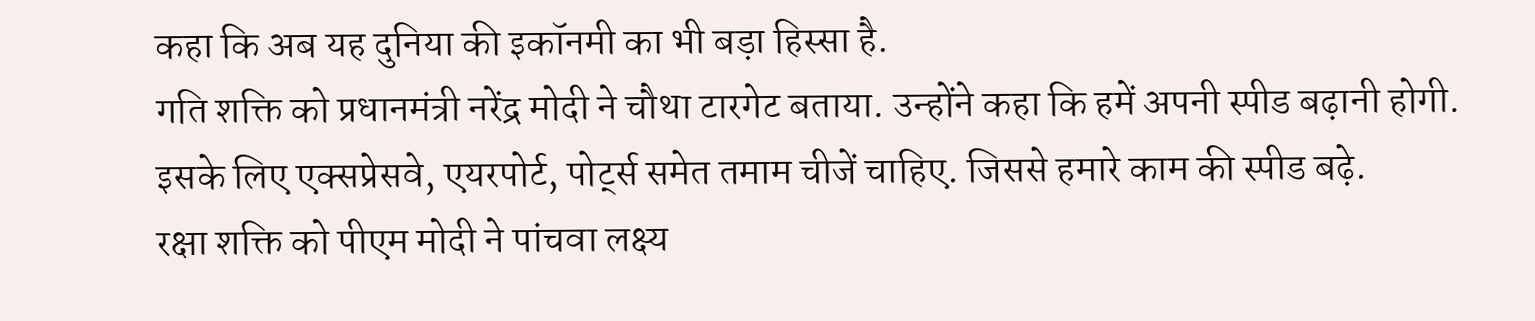कहा कि अब यह दुनिया की इकॉनमी का भी बड़ा हिस्सा है.
गति शक्ति को प्रधानमंत्री नरेंद्र मोदी ने चौथा टारगेट बताया. उन्होंने कहा कि हमें अपनी स्पीड बढ़ानी होगी. इसके लिए एक्सप्रेसवे, एयरपोर्ट, पोर्ट्स समेत तमाम चीजें चाहिए. जिससे हमारे काम की स्पीड बढ़े.
रक्षा शक्ति को पीएम मोदी ने पांचवा लक्ष्य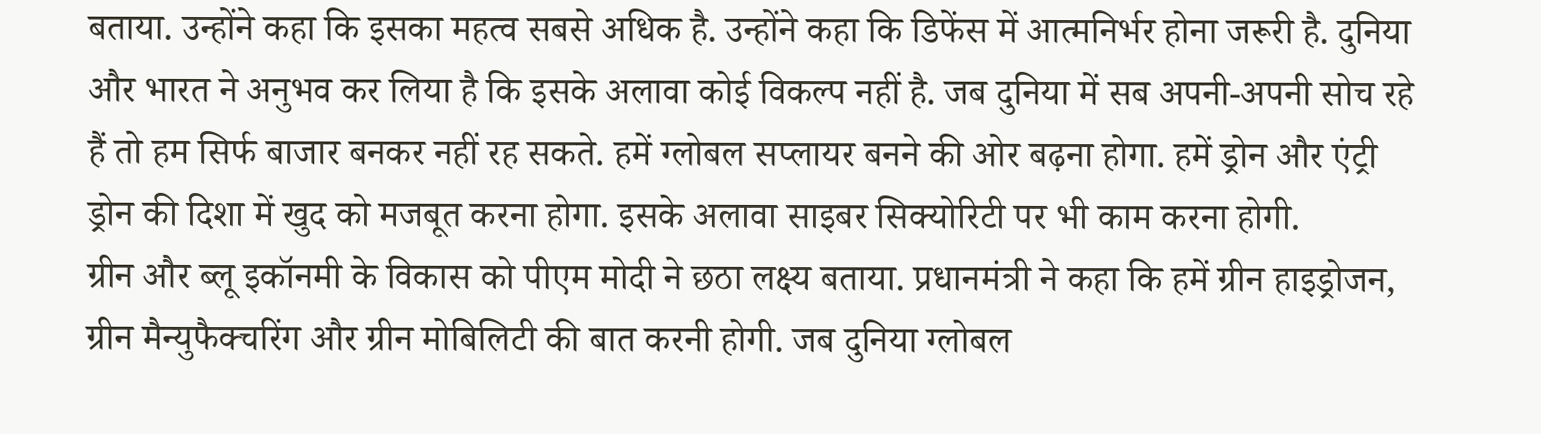बताया. उन्होंने कहा कि इसका महत्व सबसे अधिक है. उन्होंने कहा कि डिफेंस में आत्मनिर्भर होना जरूरी है. दुनिया और भारत ने अनुभव कर लिया है कि इसके अलावा कोई विकल्प नहीं है. जब दुनिया में सब अपनी-अपनी सोच रहे हैं तो हम सिर्फ बाजार बनकर नहीं रह सकते. हमें ग्लोबल सप्लायर बनने की ओर बढ़ना होगा. हमें ड्रोन और एंट्री ड्रोन की दिशा में खुद को मजबूत करना होगा. इसके अलावा साइबर सिक्योरिटी पर भी काम करना होगी.
ग्रीन और ब्लू इकॉनमी के विकास को पीएम मोदी ने छठा लक्ष्य बताया. प्रधानमंत्री ने कहा कि हमें ग्रीन हाइड्रोजन, ग्रीन मैन्युफैक्चरिंग और ग्रीन मोबिलिटी की बात करनी होगी. जब दुनिया ग्लोबल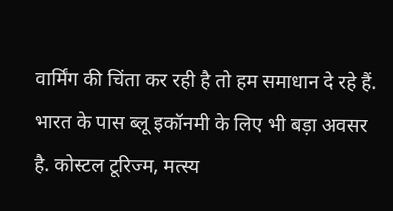वार्मिंग की चिंता कर रही है तो हम समाधान दे रहे हैं. भारत के पास ब्लू इकॉनमी के लिए भी बड़ा अवसर है. कोस्टल टूरिज्म, मत्स्य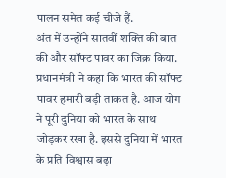पालन समेत कई चीजे हैं.
अंत में उन्होंने सातवीं शक्ति की बात की और सॉफ्ट पावर का जिक्र किया. प्रधानमंत्री ने कहा कि भारत की सॉफ्ट पावर हमारी बड़ी ताकत है. आज योग ने पूरी दुनिया को भारत के साथ जोड़कर रखा है. इससे दुनिया में भारत के प्रति विश्वास बढ़ा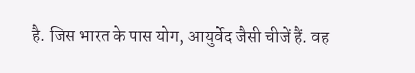है. जिस भारत के पास योग, आयुर्वेद जैसी चीजें हैं. वह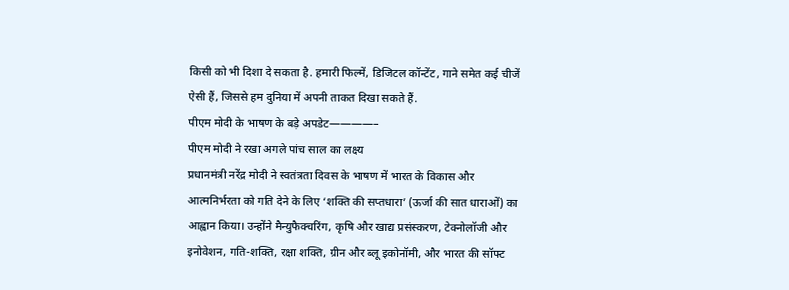किसी को भी दिशा दे सकता है. हमारी फिल्में, डिजिटल कॉन्टेंट, गाने समेत कई चीजें ऐसी हैं, जिससे हम दुनिया में अपनी ताकत दिखा सकते हैं.
पीएम मोदी के भाषण के बड़े अपडेट————–
पीएम मोदी ने रखा अगले पांच साल का लक्ष्य
प्रधानमंत्री नरेंद्र मोदी ने स्वतंत्रता दिवस के भाषण में भारत के विकास और आत्मनिर्भरता को गति देने के लिए ‘शक्ति की सप्तधारा’ (ऊर्जा की सात धाराओं) का आह्वान किया। उन्होंने मैन्युफैक्चरिंग, कृषि और खाद्य प्रसंस्करण, टेक्नोलॉजी और इनोवेशन, गति-शक्ति, रक्षा शक्ति, ग्रीन और ब्लू इकोनॉमी, और भारत की सॉफ्ट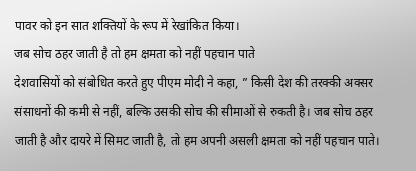पावर को इन सात शक्तियों के रूप में रेखांकित किया।
जब सोच ठहर जाती है तो हम क्षमता को नहीं पहचान पाते
देशवासियों को संबोधित करते हुए पीएम मोदी ने कहा, ” किसी देश की तरक्की अक्सर संसाधनों की कमी से नहीं, बल्कि उसकी सोच की सीमाओं से रुकती है। जब सोच ठहर जाती है और दायरे में सिमट जाती है, तो हम अपनी असली क्षमता को नहीं पहचान पाते।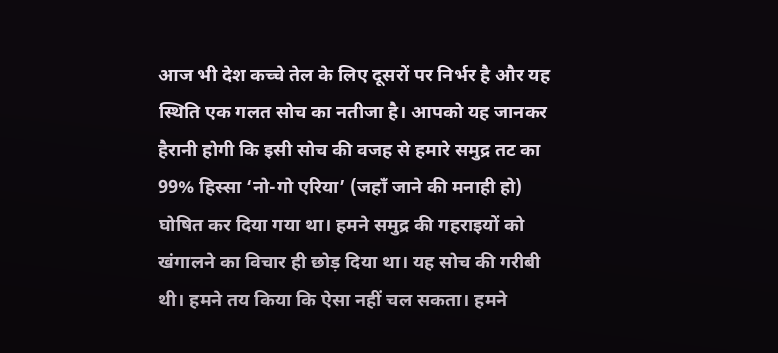आज भी देश कच्चे तेल के लिए दूसरों पर निर्भर है और यह स्थिति एक गलत सोच का नतीजा है। आपको यह जानकर हैरानी होगी कि इसी सोच की वजह से हमारे समुद्र तट का 99% हिस्सा ‘नो-गो एरिया’ (जहाँ जाने की मनाही हो) घोषित कर दिया गया था। हमने समुद्र की गहराइयों को खंगालने का विचार ही छोड़ दिया था। यह सोच की गरीबी थी। हमने तय किया कि ऐसा नहीं चल सकता। हमने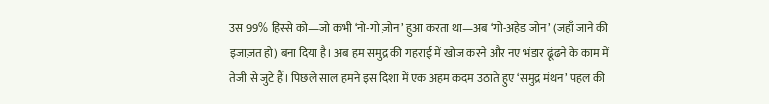उस 99% हिस्से को—जो कभी ‘नो-गो ज़ोन’ हुआ करता था—अब ‘गो-अहेड जोन’ (जहाँ जाने की इजाज़त हो) बना दिया है। अब हम समुद्र की गहराई में खोज करने और नए भंडार ढूंढने के काम में तेजी से जुटे हैं। पिछले साल हमने इस दिशा में एक अहम कदम उठाते हुए ‘समुद्र मंथन’ पहल की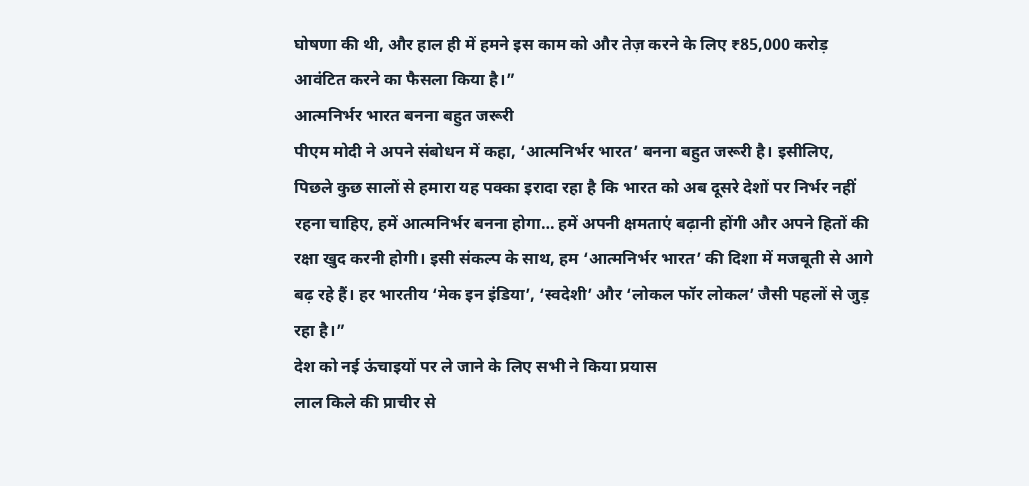घोषणा की थी, और हाल ही में हमने इस काम को और तेज़ करने के लिए ₹85,000 करोड़ आवंटित करने का फैसला किया है।”
आत्मनिर्भर भारत बनना बहुत जरूरी
पीएम मोदी ने अपने संबोधन में कहा, ‘आत्मनिर्भर भारत’ बनना बहुत जरूरी है। इसीलिए, पिछले कुछ सालों से हमारा यह पक्का इरादा रहा है कि भारत को अब दूसरे देशों पर निर्भर नहीं रहना चाहिए, हमें आत्मनिर्भर बनना होगा… हमें अपनी क्षमताएं बढ़ानी होंगी और अपने हितों की रक्षा खुद करनी होगी। इसी संकल्प के साथ, हम ‘आत्मनिर्भर भारत’ की दिशा में मजबूती से आगे बढ़ रहे हैं। हर भारतीय ‘मेक इन इंडिया’, ‘स्वदेशी’ और ‘लोकल फॉर लोकल’ जैसी पहलों से जुड़ रहा है।”
देश को नई ऊंचाइयों पर ले जाने के लिए सभी ने किया प्रयास
लाल किले की प्राचीर से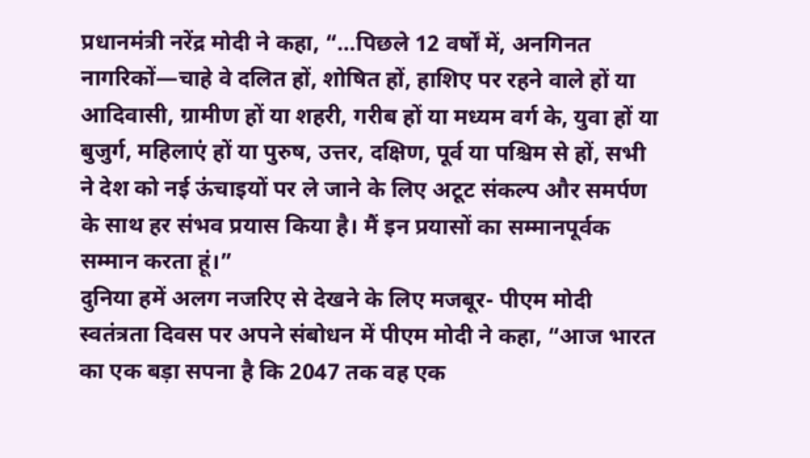प्रधानमंत्री नरेंद्र मोदी ने कहा, “…पिछले 12 वर्षों में, अनगिनत नागरिकों—चाहे वे दलित हों, शोषित हों, हाशिए पर रहने वाले हों या आदिवासी, ग्रामीण हों या शहरी, गरीब हों या मध्यम वर्ग के, युवा हों या बुजुर्ग, महिलाएं हों या पुरुष, उत्तर, दक्षिण, पूर्व या पश्चिम से हों, सभी ने देश को नई ऊंचाइयों पर ले जाने के लिए अटूट संकल्प और समर्पण के साथ हर संभव प्रयास किया है। मैं इन प्रयासों का सम्मानपूर्वक सम्मान करता हूं।”
दुनिया हमें अलग नजरिए से देखने के लिए मजबूर- पीएम मोदी
स्वतंत्रता दिवस पर अपने संबोधन में पीएम मोदी ने कहा, “आज भारत का एक बड़ा सपना है कि 2047 तक वह एक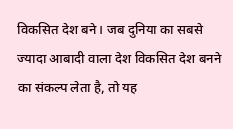विकसित देश बने। जब दुनिया का सबसे ज्यादा आबादी वाला देश विकसित देश बनने का संकल्प लेता है, तो यह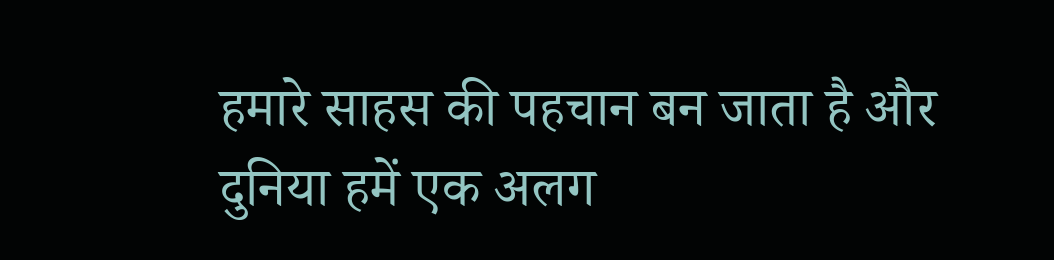हमारे साहस की पहचान बन जाता है और दुनिया हमें एक अलग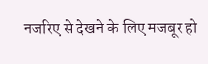नजरिए से देखने के लिए मजबूर हो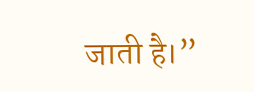जाती है।”